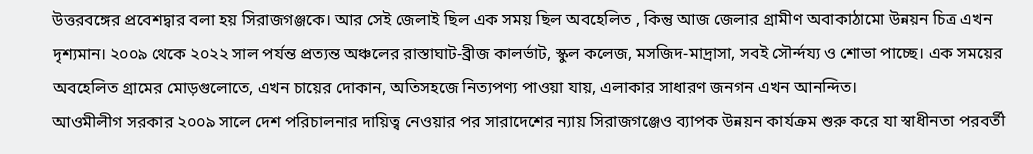উত্তরবঙ্গের প্রবেশদ্বার বলা হয় সিরাজগঞ্জকে। আর সেই জেলাই ছিল এক সময় ছিল অবহেলিত , কিন্তু আজ জেলার গ্রামীণ অবাকাঠামো উন্নয়ন চিত্র এখন দৃশ্যমান। ২০০৯ থেকে ২০২২ সাল পর্যন্ত প্রত্যন্ত অঞ্চলের রাস্তাঘাট-ব্রীজ কালর্ভাট, স্কুল কলেজ, মসজিদ-মাদ্রাসা, সবই সৌর্ন্দয্য ও শোভা পাচ্ছে। এক সময়ের অবহেলিত গ্রামের মোড়গুলোতে, এখন চায়ের দোকান, অতিসহজে নিত্যপণ্য পাওয়া যায়, এলাকার সাধারণ জনগন এখন আনন্দিত।
আওমীলীগ সরকার ২০০৯ সালে দেশ পরিচালনার দায়িত্ব নেওয়ার পর সারাদেশের ন্যায় সিরাজগঞ্জেও ব্যাপক উন্নয়ন কার্যক্রম শুরু করে যা স্বাধীনতা পরবর্তী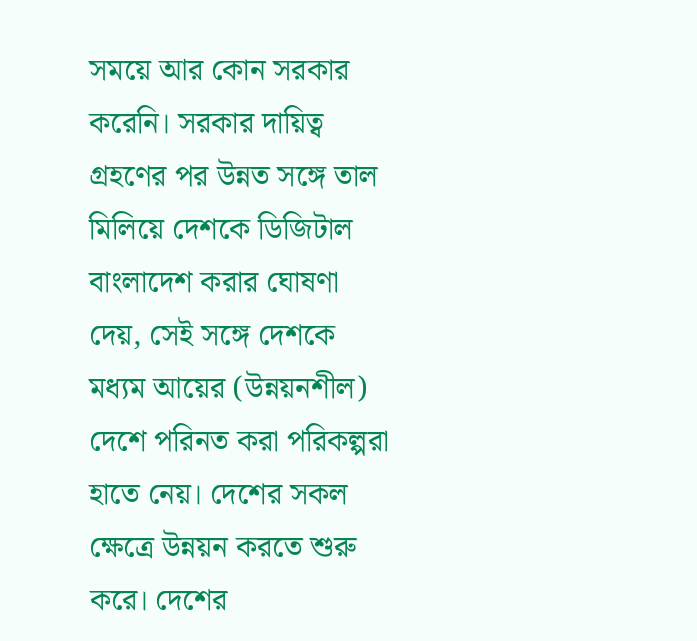সময়ে আর কোন সরকার করেনি। সরকার দায়িত্ব গ্রহণের পর উন্নত সঙ্গে তাল মিলিয়ে দেশকে ডিজিটাল বাংলাদেশ করার ঘোষণা দেয়, সেই সঙ্গে দেশকে মধ্যম আয়ের (উন্নয়নশীল) দেশে পরিনত করা পরিকল্পরা হাতে নেয়। দেশের সকল ক্ষেত্রে উন্নয়ন করতে শুরু করে। দেশের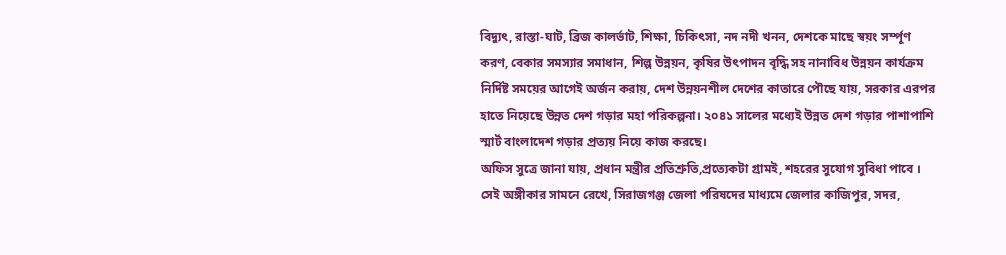বিদ্যুৎ, রাস্তা-ঘাট, ব্রিজ কালর্ভাট, শিক্ষা, চিকিৎসা, নদ নদী খনন, দেশকে মাছে স্বয়ং সর্ম্পূণ করণ, বেকার সমস্যার সমাধান, শিল্প উন্নয়ন, কৃষির উৎপাদন বৃদ্ধি সহ নানাবিধ উন্নয়ন কার্যক্রম নির্দিষ্ট সময়ের আগেই অর্জন করায়, দেশ উন্নয়নশীল দেশের কাতারে পৌছে যায়, সরকার এরপর হাতে নিয়েছে উন্নত দেশ গড়ার মহা পরিকল্পনা। ২০৪১ সালের মধ্যেই উন্নত দেশ গড়ার পাশাপাশি স্মার্ট বাংলাদেশ গড়ার প্রত্যয় নিয়ে কাজ করছে।
অফিস সুত্রে জানা যায়, প্রধান মন্ত্রীর প্রতিশ্রুতি,প্রত্যেকটা গ্রামই, শহরের সুযোগ সুবিধা পাবে । সেই অঙ্গীকার সামনে রেখে, সিরাজগঞ্জ জেলা পরিষদের মাধ্যমে জেলার কাজিপুর, সদর,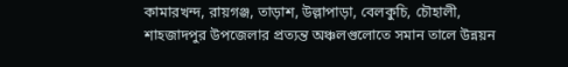কামারখন্দ, রায়গঞ্জ, তাড়াশ, উল্লাপাড়া, বেলকুচি, চৌহালী, শাহজাদপুর উপজেলার প্রত্যন্ত অঞ্চলগুলোতে সমান তালে উন্নয়ন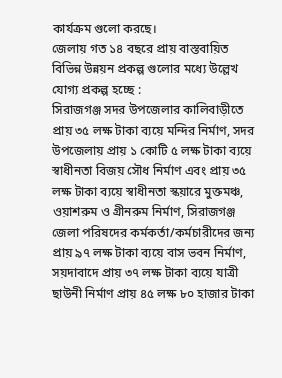কার্যক্রম গুলো করছে।
জেলায় গত ১৪ বছরে প্রায় বাস্তবায়িত বিভিন্ন উন্নয়ন প্রকল্প গুলোর মধ্যে উল্লেখ যোগ্য প্রকল্প হচ্ছে :
সিরাজগঞ্জ সদর উপজেলার কালিবাড়ীতে প্রায় ৩৫ লক্ষ টাকা ব্যয়ে মন্দির নির্মাণ, সদর উপজেলায় প্রায় ১ কোটি ৫ লক্ষ টাকা ব্যয়ে স্বাধীনতা বিজয় সৌধ নির্মাণ এবং প্রায় ৩৫ লক্ষ টাকা ব্যয়ে স্বাধীনতা স্কয়ারে মুক্তমঞ্চ, ওয়াশরুম ও গ্রীনরুম নির্মাণ, সিরাজগঞ্জ জেলা পরিষদের কর্মকর্তা/কর্মচারীদের জন্য প্রায় ৯৭ লক্ষ টাকা ব্যয়ে বাস ভবন নির্মাণ, সয়দাবাদে প্রায় ৩৭ লক্ষ টাকা ব্যয়ে যাত্রী ছাউনী নির্মাণ প্রায় ৪৫ লক্ষ ৮০ হাজার টাকা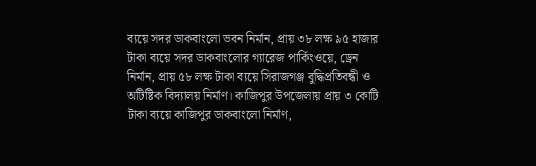ব্যয়ে সদর ডাকবাংলো ভবন নির্মান, প্রায় ৩৮ লক্ষ ৯৫ হাজার টাকা ব্যয়ে সদর ডাকবাংলোর গ্যারেজ পার্কিংওয়ে, ড্রেন নির্মান, প্রায় ৫৮ লক্ষ টাকা ব্যয়ে সিরাজগঞ্জ বুদ্ধিপ্রতিবন্ধী ও অটিষ্টিক বিদ্যালয় নির্মাণ। কাজিপুর উপজেলায় প্রায় ৩ কোটি টাকা ব্যয়ে কাজিপুর ডাকবাংলো নির্মাণ,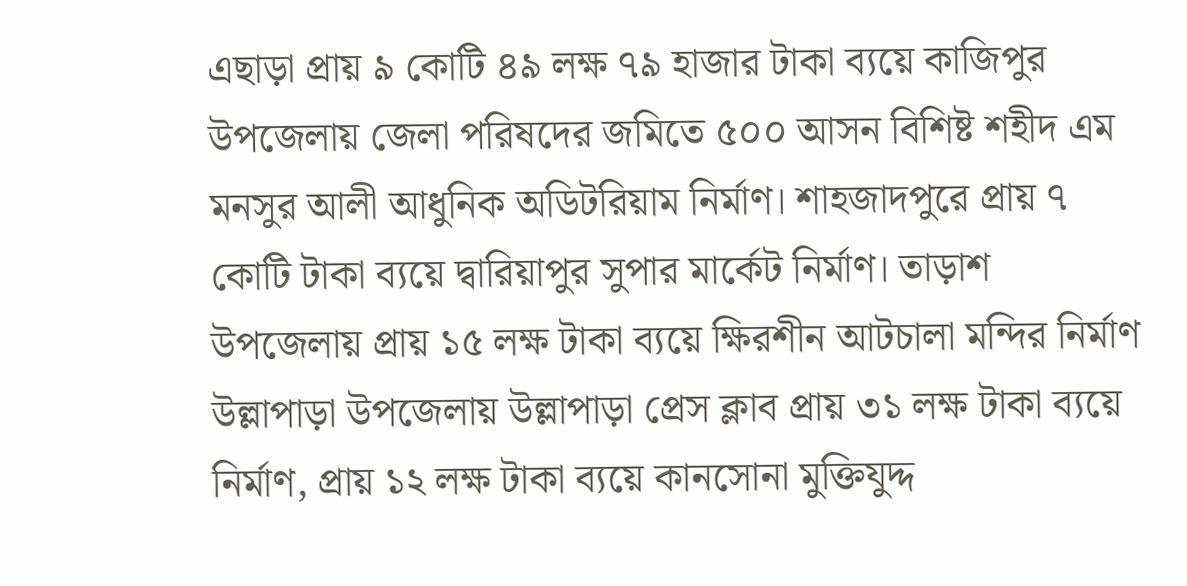এছাড়া প্রায় ৯ কোটি ৪৯ লক্ষ ৭৯ হাজার টাকা ব্যয়ে কাজিপুর উপজেলায় জেলা পরিষদের জমিতে ৫০০ আসন বিশিষ্ট শহীদ এম মনসুর আলী আধুনিক অডিটরিয়াম নির্মাণ। শাহজাদপুরে প্রায় ৭ কোটি টাকা ব্যয়ে দ্বারিয়াপুর সুপার মার্কেট নির্মাণ। তাড়াশ উপজেলায় প্রায় ১৫ লক্ষ টাকা ব্যয়ে ক্ষিরশীন আটচালা মন্দির নির্মাণ
উল্লাপাড়া উপজেলায় উল্লাপাড়া প্রেস ক্লাব প্রায় ৩১ লক্ষ টাকা ব্যয়ে নির্মাণ, প্রায় ১২ লক্ষ টাকা ব্যয়ে কানসোনা মুক্তিযুদ্দ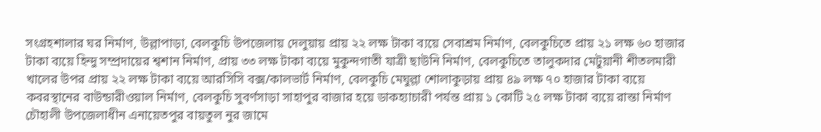সংগ্রহশালার ঘর নির্মাণ, উল্লাপাড়া, বেলকুচি উপজেলায় দেলুয়ায় প্রায় ২২ লক্ষ টাকা ব্যয়ে সেবাশ্রম নির্মাণ, বেলকুচিতে প্রায় ২১ লক্ষ ৬০ হাজার টাকা ব্যয়ে হিন্দু সম্প্রদায়ের শ্বশান নির্মাণ, প্রায় ৩৩ লক্ষ টাকা ব্যয়ে মুকুন্দগাতী যাত্রী ছাউনি নির্মাণ, বেলকুচিতে তালুকদার মেটুয়ানী শীতলমারী খালের উপর প্রায় ২২ লক্ষ টাকা ব্যয়ে আরসিসি বক্স/কালভার্ট নির্মাণ, বেলকুচি মেঘুল্লা শোলাকুড়ায় প্রায় ৪৯ লক্ষ ৭০ হাজার টাকা ব্যয়ে কবরস্থানের বাউন্ডারীওয়াল নির্মাণ, বেলকুচি সুবর্ণসাড়া সাহাপুর বাজার হয়ে ডাকহ্যাচারী পর্যন্ত প্রায় ১ কোটি ২৫ লক্ষ টাকা ব্যয়ে রাস্তা নির্মাণ
চৌহালী উপজেলাধীন এনায়েতপুর বায়তুল নুর জামে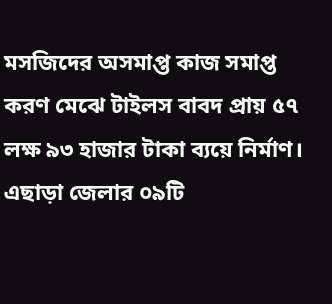মসজিদের অসমাপ্ত কাজ সমাপ্ত করণ মেঝে টাইলস বাবদ প্রায় ৫৭ লক্ষ ৯৩ হাজার টাকা ব্যয়ে নির্মাণ। এছাড়া জেলার ০৯টি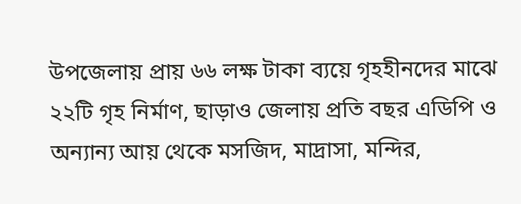উপজেলায় প্রায় ৬৬ লক্ষ টাকা ব্যয়ে গৃহহীনদের মাঝে ২২টি গৃহ নির্মাণ, ছাড়াও জেলায় প্রতি বছর এডিপি ও অন্যান্য আয় থেকে মসজিদ, মাদ্রাসা, মন্দির,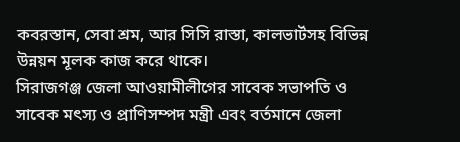কবরস্তান, সেবা শ্রম, আর সিসি রাস্তা, কালভার্টসহ বিভিন্ন উন্নয়ন মূলক কাজ করে থাকে।
সিরাজগঞ্জ জেলা আওয়ামীলীগের সাবেক সভাপতি ও সাবেক মৎস্য ও প্রাণিসম্পদ মন্ত্রী এবং বর্তমানে জেলা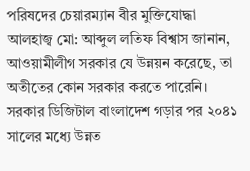পরিষদের চেয়ারম্যান বীর মুক্তিযোদ্ধা আলহাজ্ব মো: আব্দুল লতিফ বিশ্বাস জানান, আওয়ামীলীগ সরকার যে উন্নয়ন করেছে, তা অতীতের কোন সরকার করতে পারেনি। সরকার ডিজিটাল বাংলাদেশ গড়ার পর ২০৪১ সালের মধ্যে উন্নত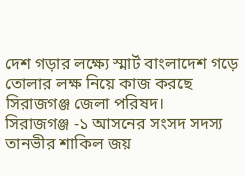দেশ গড়ার লক্ষ্যে স্মার্ট বাংলাদেশ গড়ে তোলার লক্ষ নিয়ে কাজ করছে সিরাজগঞ্জ জেলা পরিষদ।
সিরাজগঞ্জ -১ আসনের সংসদ সদস্য তানভীর শাকিল জয়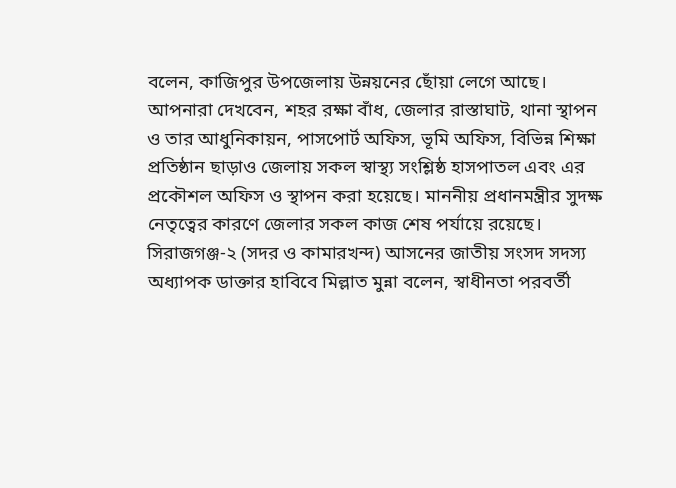বলেন, কাজিপুর উপজেলায় উন্নয়নের ছোঁয়া লেগে আছে। আপনারা দেখবেন, শহর রক্ষা বাঁধ, জেলার রাস্তাঘাট, থানা স্থাপন ও তার আধুনিকায়ন, পাসপোর্ট অফিস, ভূমি অফিস, বিভিন্ন শিক্ষা প্রতিষ্ঠান ছাড়াও জেলায় সকল স্বাস্থ্য সংশ্লিষ্ঠ হাসপাতল এবং এর প্রকৌশল অফিস ও স্থাপন করা হয়েছে। মাননীয় প্রধানমন্ত্রীর সুদক্ষ নেতৃত্বের কারণে জেলার সকল কাজ শেষ পর্যায়ে রয়েছে।
সিরাজগঞ্জ-২ (সদর ও কামারখন্দ) আসনের জাতীয় সংসদ সদস্য অধ্যাপক ডাক্তার হাবিবে মিল্লাত মুন্না বলেন, স্বাধীনতা পরবর্তী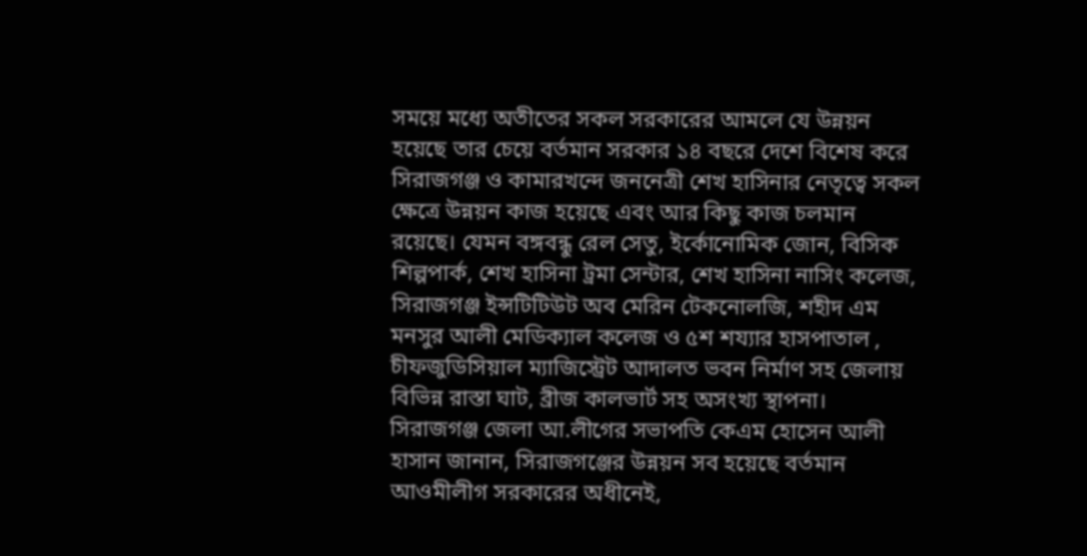সময়ে মধ্যে অতীতের সকল সরকারের আমলে যে উন্নয়ন হয়েছে তার চেয়ে বর্তমান সরকার ১৪ বছরে দেশে বিশেষ করে সিরাজগঞ্জ ও কামারখন্দে জননেত্রী শেখ হাসিনার নেতৃত্বে সকল ক্ষেত্রে উন্নয়ন কাজ হয়েছে এবং আর কিছু কাজ চলমান রয়েছে। যেমন বঙ্গবন্ধু রেল সেতু, ইর্কোনোমিক জোন, বিসিক শিল্পপার্ক, শেখ হাসিনা ট্রমা সেন্টার, শেখ হাসিনা নাসিং কলেজ, সিরাজগঞ্জ ইন্সটিটিউট অব মেরিন টেকনোলজি, শহীদ এম মনসুর আলী মেডিক্যাল কলেজ ও ৫শ শয্যার হাসপাতাল , চীফজুডিসিয়াল ম্যাজিস্ট্রেট আদালত ভবন নির্মাণ সহ জেলায় বিভিন্ন রাস্তা ঘাট, ব্রীজ কালভার্ট সহ অসংখ্য স্থাপনা।
সিরাজগঞ্জ জেলা আ.লীগের সভাপতি কেএম হোসেন আলী হাসান জানান, সিরাজগঞ্জের উন্নয়ন সব হয়েছে বর্তমান আওমীলীগ সরকারের অধীনেই,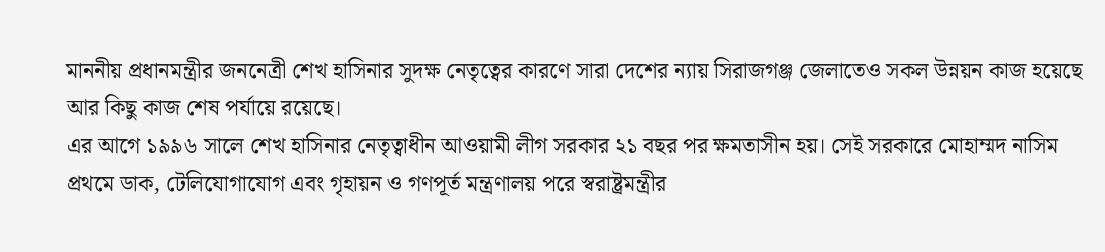মাননীয় প্রধানমন্ত্রীর জননেত্রী শেখ হাসিনার সুদক্ষ নেতৃত্বের কারণে সারা দেশের ন্যায় সিরাজগঞ্জ জেলাতেও সকল উন্নয়ন কাজ হয়েছে আর কিছু কাজ শেষ পর্যায়ে রয়েছে।
এর আগে ১৯৯৬ সালে শেখ হাসিনার নেতৃত্বাধীন আওয়ামী লীগ সরকার ২১ বছর পর ক্ষমতাসীন হয়। সেই সরকারে মোহাম্মদ নাসিম প্রথমে ডাক, টেলিযোগাযোগ এবং গৃহায়ন ও গণপূর্ত মন্ত্রণালয় পরে স্বরাষ্ট্রমন্ত্রীর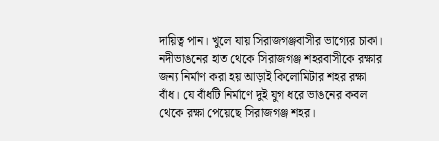দায়িত্ব পান। খুলে যায় সিরাজগঞ্জবাসীর ভাগ্যের চাকা। নদীভাঙনের হাত থেকে সিরাজগঞ্জ শহরবাসীকে রক্ষার জন্য নির্মাণ করা হয় আড়াই কিলোমিটার শহর রক্ষা বাঁধ। যে বাঁধটি নির্মাণে দুই যুগ ধরে ভাঙনের কবল থেকে রক্ষা পেয়েছে সিরাজগঞ্জ শহর।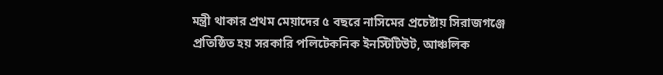মন্ত্রী থাকার প্রথম মেয়াদের ৫ বছরে নাসিমের প্রচেষ্টায় সিরাজগঞ্জে প্রতিষ্ঠিত হয় সরকারি পলিটেকনিক ইনস্টিটিউট, আঞ্চলিক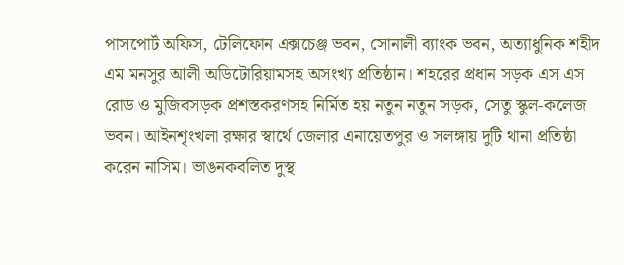পাসপোর্ট অফিস, টেলিফোন এক্সচেঞ্জ ভবন, সোনালী ব্যাংক ভবন, অত্যাধুনিক শহীদ এম মনসুর আলী অডিটোরিয়ামসহ অসংখ্য প্রতিষ্ঠান। শহরের প্রধান সড়ক এস এস রোড ও মুজিবসড়ক প্রশস্তকরণসহ নির্মিত হয় নতুন নতুন সড়ক, সেতু স্কুল-কলেজ ভবন। আইনশৃংখলা রক্ষার স্বার্থে জেলার এনায়েতপুর ও সলঙ্গায় দুটি থানা প্রতিষ্ঠা করেন নাসিম। ভাঙনকবলিত দুস্থ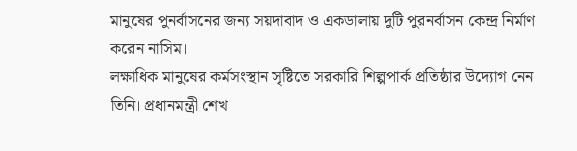মানুষের পুনর্বাসনের জন্য সয়দাবাদ ও একডালায় দুটি পুরনর্বাসন কেন্দ্র নির্মাণ করেন নাসিম।
লক্ষাধিক মানুষের কর্মসংস্থান সৃষ্টিতে সরকারি শিল্পপার্ক প্রতিষ্ঠার উদ্যোগ নেন তিনি। প্রধানমন্ত্রী শেখ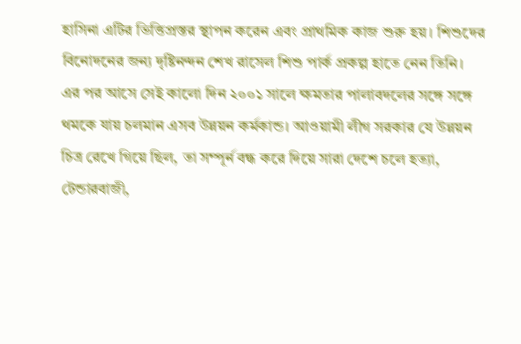হাসিনা এটির ভিত্তিপ্রস্তর স্থাপন করেন এবং প্রাথমিক কাজ শুরু হয়। শিশুদের বিনোদনের জন্য দৃষ্টিনন্দন শেখ রাসেল শিশু পার্ক প্রকল্প হাতে নেন তিনি।
এর পর আসে সেই কালো দিন ২০০১ সালে ক্ষমতার পালাবদলের সঙ্গে সঙ্গে থমকে যায় চলমান এসব উন্নয়ন কর্মকান্ড। আওয়ামী লীগ সরকার যে উন্নয়ন চিত্র রেখে গিয়ে ছিল, তা সম্পূর্ন বন্ধ করে দিয়ে সারা দেশে চলে হত্যা, টেন্ডারবাজী,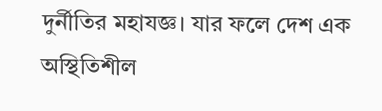দুর্নীতির মহাযজ্ঞ। যার ফলে দেশ এক অস্থিতিশীল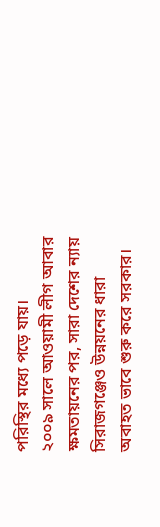পরিস্থির মধ্যে পড়ে যায়।
২০০৯ সালে আওয়ামী লীগ আবার ক্ষমতায়নের পর, সারা দেশের ন্যায় সিরাজগঞ্জেও উন্নয়নের ধারা অবাহত ভাবে শুরু করে সরকার।